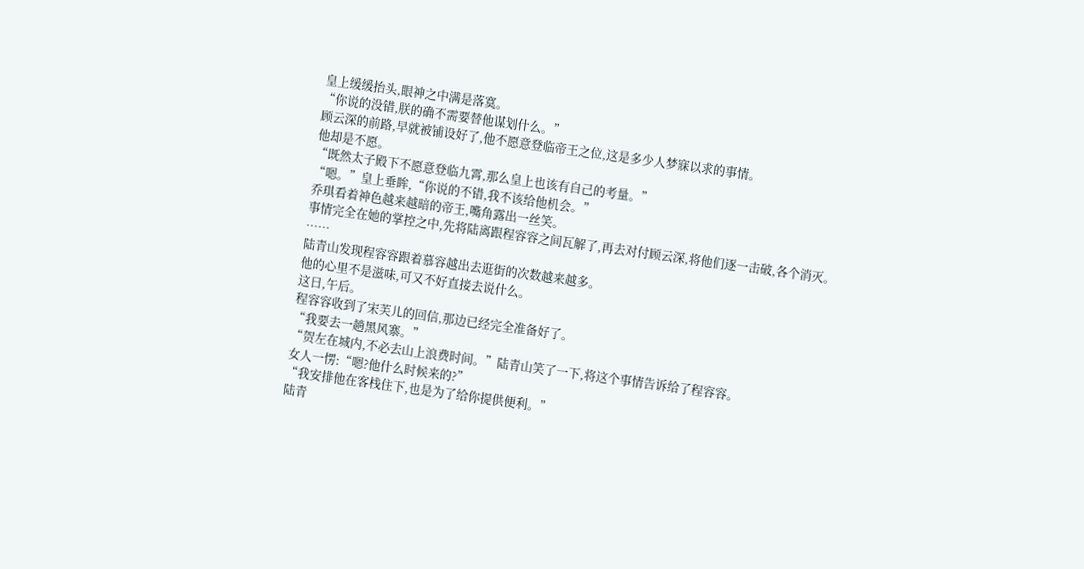皇上缓缓抬头,眼神之中满是落寞。
“你说的没错,朕的确不需要替他谋划什么。”
顾云深的前路,早就被铺设好了,他不愿意登临帝王之位,这是多少人梦寐以求的事情。
他却是不愿。
“既然太子殿下不愿意登临九霄,那么皇上也该有自己的考量。”
“嗯。”皇上垂眸,“你说的不错,我不该给他机会。”
乔琪看着神色越来越暗的帝王,嘴角露出一丝笑。
事情完全在她的掌控之中,先将陆离跟程容容之间瓦解了,再去对付顾云深,将他们逐一击破,各个消灭。
……
陆青山发现程容容跟着慕容越出去逛街的次数越来越多。
他的心里不是滋味,可又不好直接去说什么。
这日,午后。
程容容收到了宋芙儿的回信,那边已经完全准备好了。
“我要去一趟黑风寨。”
“贺左在城内,不必去山上浪费时间。”陆青山笑了一下,将这个事情告诉给了程容容。
女人一愣:“嗯?他什么时候来的?”
“我安排他在客栈住下,也是为了给你提供便利。”
陆青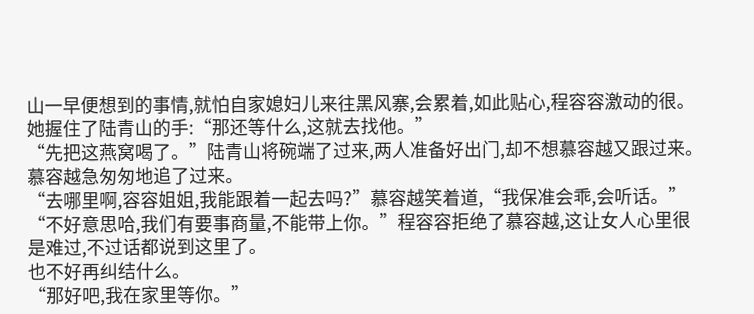山一早便想到的事情,就怕自家媳妇儿来往黑风寨,会累着,如此贴心,程容容激动的很。
她握住了陆青山的手:“那还等什么,这就去找他。”
“先把这燕窝喝了。”陆青山将碗端了过来,两人准备好出门,却不想慕容越又跟过来。
慕容越急匆匆地追了过来。
“去哪里啊,容容姐姐,我能跟着一起去吗?”慕容越笑着道,“我保准会乖,会听话。”
“不好意思哈,我们有要事商量,不能带上你。”程容容拒绝了慕容越,这让女人心里很是难过,不过话都说到这里了。
也不好再纠结什么。
“那好吧,我在家里等你。”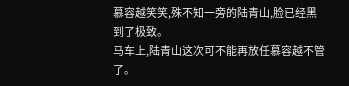慕容越笑笑,殊不知一旁的陆青山,脸已经黑到了极致。
马车上,陆青山这次可不能再放任慕容越不管了。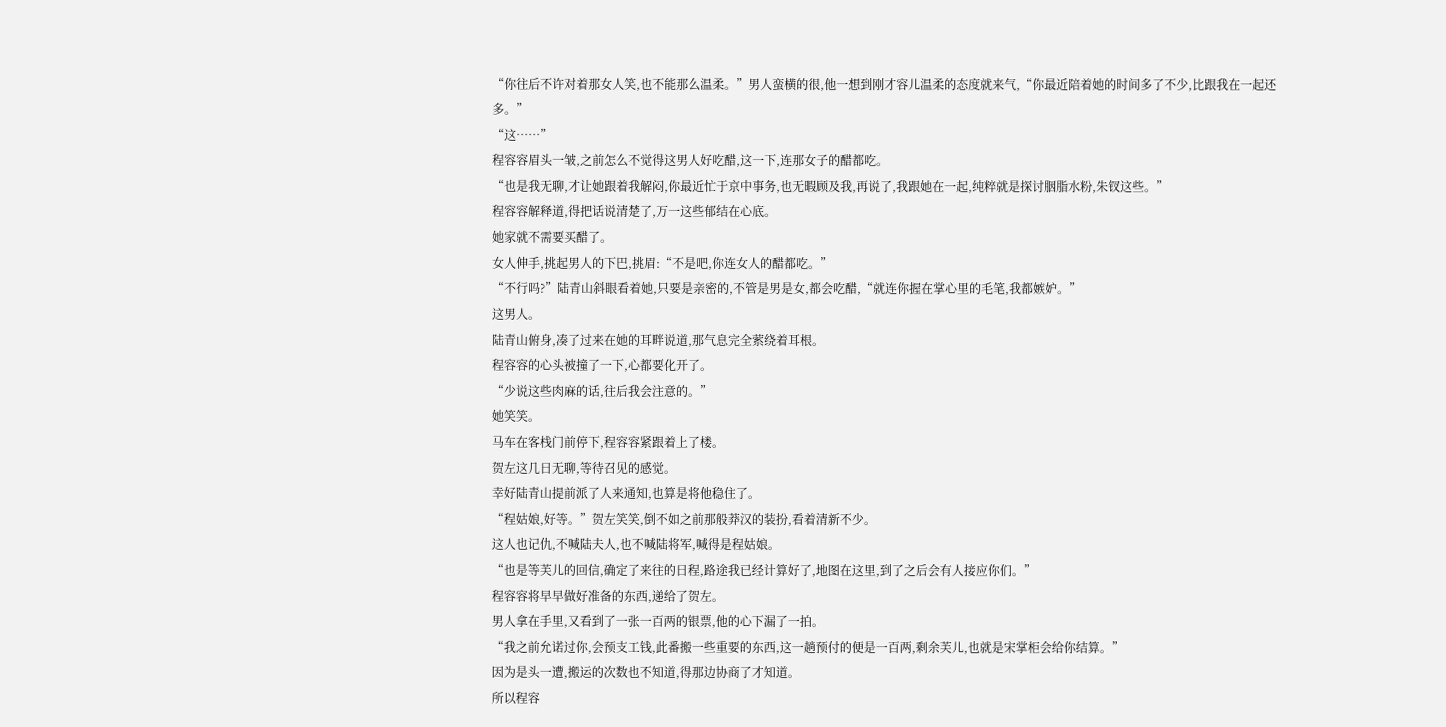“你往后不许对着那女人笑,也不能那么温柔。”男人蛮横的很,他一想到刚才容儿温柔的态度就来气,“你最近陪着她的时间多了不少,比跟我在一起还多。”
“这……”
程容容眉头一皱,之前怎么不觉得这男人好吃醋,这一下,连那女子的醋都吃。
“也是我无聊,才让她跟着我解闷,你最近忙于京中事务,也无暇顾及我,再说了,我跟她在一起,纯粹就是探讨胭脂水粉,朱钗这些。”
程容容解释道,得把话说清楚了,万一这些郁结在心底。
她家就不需要买醋了。
女人伸手,挑起男人的下巴,挑眉:“不是吧,你连女人的醋都吃。”
“不行吗?”陆青山斜眼看着她,只要是亲密的,不管是男是女,都会吃醋,“就连你握在掌心里的毛笔,我都嫉妒。”
这男人。
陆青山俯身,凑了过来在她的耳畔说道,那气息完全萦绕着耳根。
程容容的心头被撞了一下,心都要化开了。
“少说这些肉麻的话,往后我会注意的。”
她笑笑。
马车在客栈门前停下,程容容紧跟着上了楼。
贺左这几日无聊,等待召见的感觉。
幸好陆青山提前派了人来通知,也算是将他稳住了。
“程姑娘,好等。”贺左笑笑,倒不如之前那般莽汉的装扮,看着清新不少。
这人也记仇,不喊陆夫人,也不喊陆将军,喊得是程姑娘。
“也是等芙儿的回信,确定了来往的日程,路途我已经计算好了,地图在这里,到了之后会有人接应你们。”
程容容将早早做好准备的东西,递给了贺左。
男人拿在手里,又看到了一张一百两的银票,他的心下漏了一拍。
“我之前允诺过你,会预支工钱,此番搬一些重要的东西,这一趟预付的便是一百两,剩余芙儿,也就是宋掌柜会给你结算。”
因为是头一遭,搬运的次数也不知道,得那边协商了才知道。
所以程容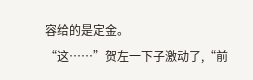容给的是定金。
“这……”贺左一下子激动了,“前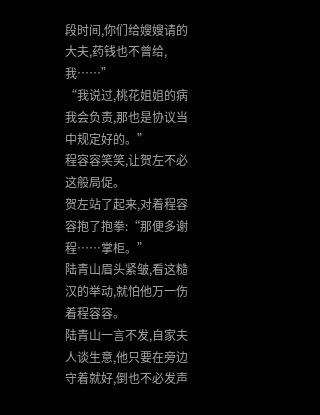段时间,你们给嫂嫂请的大夫,药钱也不曾给,我……”
“我说过,桃花姐姐的病我会负责,那也是协议当中规定好的。”
程容容笑笑,让贺左不必这般局促。
贺左站了起来,对着程容容抱了抱拳:“那便多谢程……掌柜。”
陆青山眉头紧皱,看这糙汉的举动,就怕他万一伤着程容容。
陆青山一言不发,自家夫人谈生意,他只要在旁边守着就好,倒也不必发声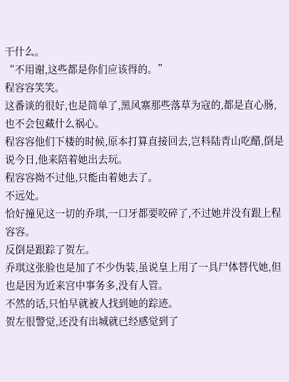干什么。
“不用谢,这些都是你们应该得的。”
程容容笑笑。
这番谈的很好,也是简单了,黑风寨那些落草为寇的,都是直心肠,也不会包藏什么祸心。
程容容他们下楼的时候,原本打算直接回去,岂料陆青山吃醋,倒是说今日,他来陪着她出去玩。
程容容拗不过他,只能由着她去了。
不远处。
恰好撞见这一切的乔琪,一口牙都要咬碎了,不过她并没有跟上程容容。
反倒是跟踪了贺左。
乔琪这张脸也是加了不少伪装,虽说皇上用了一具尸体替代她,但也是因为近来宫中事务多,没有人管。
不然的话,只怕早就被人找到她的踪迹。
贺左很警觉,还没有出城就已经感觉到了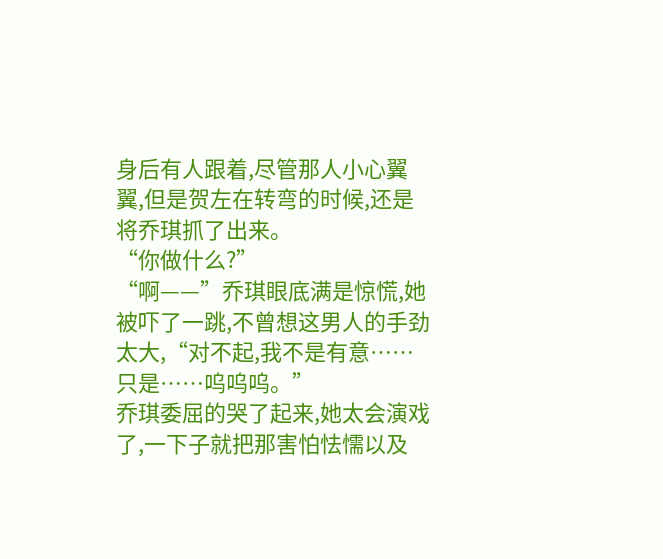身后有人跟着,尽管那人小心翼翼,但是贺左在转弯的时候,还是将乔琪抓了出来。
“你做什么?”
“啊——”乔琪眼底满是惊慌,她被吓了一跳,不曾想这男人的手劲太大,“对不起,我不是有意……只是……呜呜呜。”
乔琪委屈的哭了起来,她太会演戏了,一下子就把那害怕怯懦以及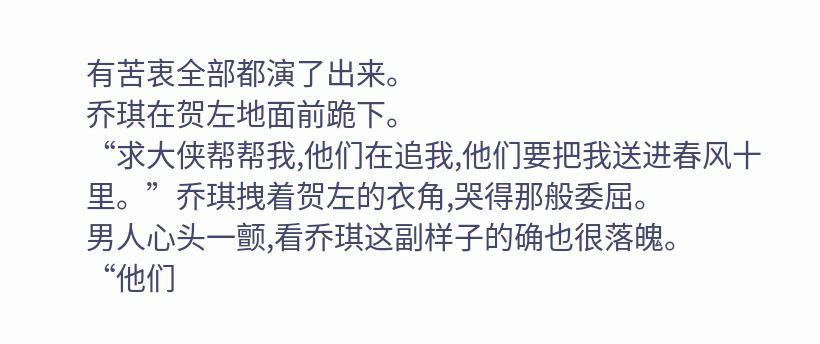有苦衷全部都演了出来。
乔琪在贺左地面前跪下。
“求大侠帮帮我,他们在追我,他们要把我送进春风十里。”乔琪拽着贺左的衣角,哭得那般委屈。
男人心头一颤,看乔琪这副样子的确也很落魄。
“他们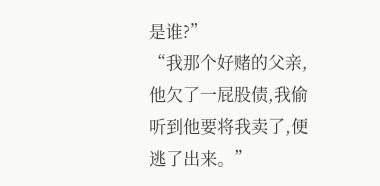是谁?”
“我那个好赌的父亲,他欠了一屁股债,我偷听到他要将我卖了,便逃了出来。”